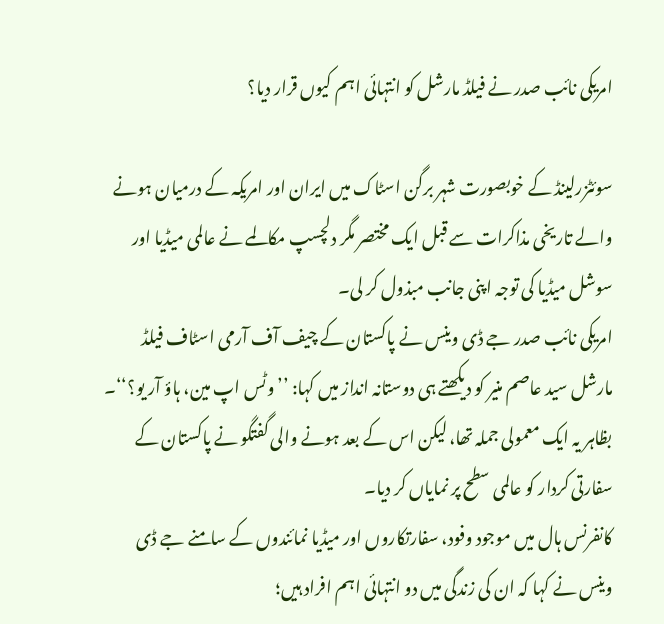امریکی نائب صدر نے فیلڈ مارشل کو انتہائی اہم کیوں قرار دیا؟

سوئٹزرلینڈ کے خوبصورت شہر برگن اسٹاک میں ایران اور امریکہ کے درمیان ہونے والے تاریخی مذاکرات سے قبل ایک مختصر مگر دلچسپ مکالمے نے عالمی میڈیا اور سوشل میڈیا کی توجہ اپنی جانب مبذول کر لی۔
امریکی نائب صدر جے ڈی وینس نے پاکستان کے چیف آف آرمی اسٹاف فیلڈ مارشل سید عاصم منیر کو دیکھتے ہی دوستانہ انداز میں کہا: ’’وٹس اپ مین، ہاؤ آر یو؟‘‘۔ بظاہر یہ ایک معمولی جملہ تھا، لیکن اس کے بعد ہونے والی گفتگو نے پاکستان کے سفارتی کردار کو عالمی سطح پر نمایاں کر دیا۔
کانفرنس ہال میں موجود وفود، سفارتکاروں اور میڈیا نمائندوں کے سامنے جے ڈی وینس نے کہا کہ ان کی زندگی میں دو انتہائی اہم افراد ہیں؛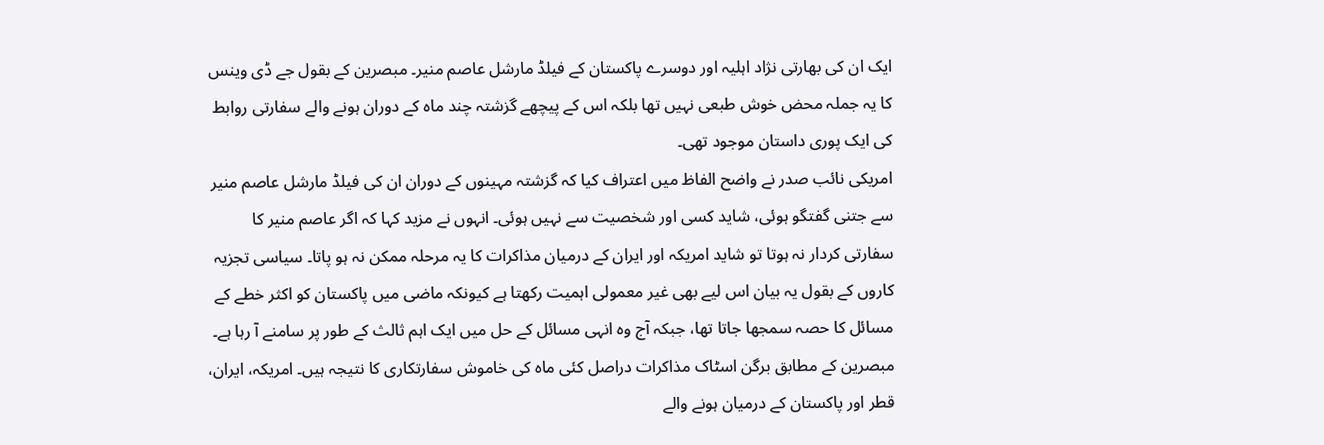ایک ان کی بھارتی نژاد اہلیہ اور دوسرے پاکستان کے فیلڈ مارشل عاصم منیر۔ مبصرین کے بقول جے ڈی وینس کا یہ جملہ محض خوش طبعی نہیں تھا بلکہ اس کے پیچھے گزشتہ چند ماہ کے دوران ہونے والے سفارتی روابط کی ایک پوری داستان موجود تھی۔
امریکی نائب صدر نے واضح الفاظ میں اعتراف کیا کہ گزشتہ مہینوں کے دوران ان کی فیلڈ مارشل عاصم منیر سے جتنی گفتگو ہوئی، شاید کسی اور شخصیت سے نہیں ہوئی۔ انہوں نے مزید کہا کہ اگر عاصم منیر کا سفارتی کردار نہ ہوتا تو شاید امریکہ اور ایران کے درمیان مذاکرات کا یہ مرحلہ ممکن نہ ہو پاتا۔ سیاسی تجزیہ کاروں کے بقول یہ بیان اس لیے بھی غیر معمولی اہمیت رکھتا ہے کیونکہ ماضی میں پاکستان کو اکثر خطے کے مسائل کا حصہ سمجھا جاتا تھا، جبکہ آج وہ انہی مسائل کے حل میں ایک اہم ثالث کے طور پر سامنے آ رہا ہے۔
مبصرین کے مطابق برگن اسٹاک مذاکرات دراصل کئی ماہ کی خاموش سفارتکاری کا نتیجہ ہیں۔ امریکہ، ایران، قطر اور پاکستان کے درمیان ہونے والے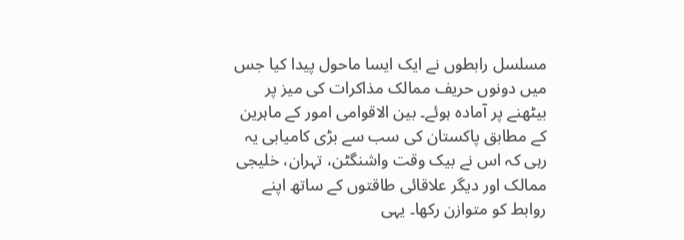مسلسل رابطوں نے ایک ایسا ماحول پیدا کیا جس میں دونوں حریف ممالک مذاکرات کی میز پر بیٹھنے پر آمادہ ہوئے۔ بین الاقوامی امور کے ماہرین کے مطابق پاکستان کی سب سے بڑی کامیابی یہ رہی کہ اس نے بیک وقت واشنگٹن، تہران، خلیجی ممالک اور دیگر علاقائی طاقتوں کے ساتھ اپنے روابط کو متوازن رکھا۔ یہی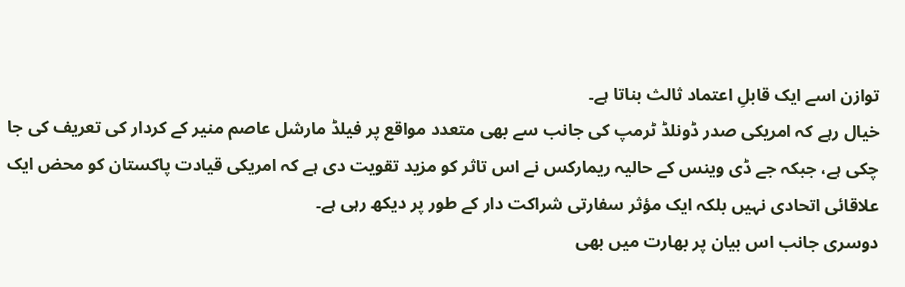توازن اسے ایک قابلِ اعتماد ثالث بناتا ہے۔
خیال رہے کہ امریکی صدر ڈونلڈ ٹرمپ کی جانب سے بھی متعدد مواقع پر فیلڈ مارشل عاصم منیر کے کردار کی تعریف کی جا چکی ہے، جبکہ جے ڈی وینس کے حالیہ ریمارکس نے اس تاثر کو مزید تقویت دی ہے کہ امریکی قیادت پاکستان کو محض ایک علاقائی اتحادی نہیں بلکہ ایک مؤثر سفارتی شراکت دار کے طور پر دیکھ رہی ہے۔
دوسری جانب اس بیان پر بھارت میں بھی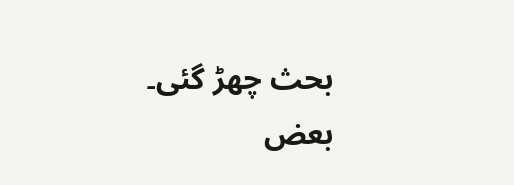بحث چھڑ گئی۔ بعض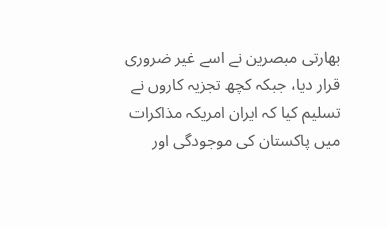بھارتی مبصرین نے اسے غیر ضروری قرار دیا، جبکہ کچھ تجزیہ کاروں نے تسلیم کیا کہ ایران امریکہ مذاکرات میں پاکستان کی موجودگی اور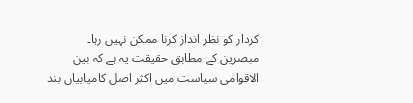کردار کو نظر انداز کرنا ممکن نہیں رہا۔
مبصرین کے مطابق حقیقت یہ ہے کہ بین الاقوامی سیاست میں اکثر اصل کامیابیاں بند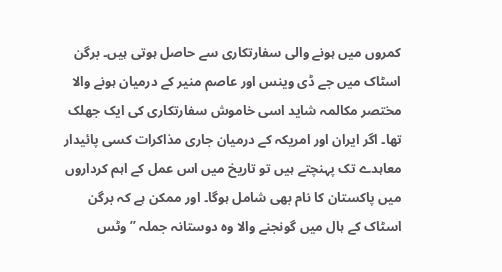کمروں میں ہونے والی سفارتکاری سے حاصل ہوتی ہیں۔ برگن اسٹاک میں جے ڈی وینس اور عاصم منیر کے درمیان ہونے والا مختصر مکالمہ شاید اسی خاموش سفارتکاری کی ایک جھلک تھا۔ اگر ایران اور امریکہ کے درمیان جاری مذاکرات کسی پائیدار معاہدے تک پہنچتے ہیں تو تاریخ میں اس عمل کے اہم کرداروں میں پاکستان کا نام بھی شامل ہوگا۔ اور ممکن ہے کہ برگن اسٹاک کے ہال میں گونجنے والا وہ دوستانہ جملہ ’’وٹس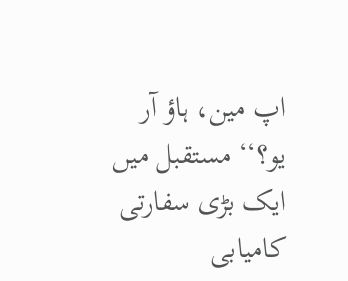اپ مین، ہاؤ آر یو؟‘‘ مستقبل میں ایک بڑی سفارتی کامیابی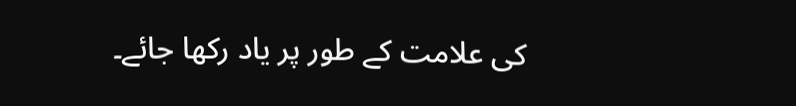کی علامت کے طور پر یاد رکھا جائے۔